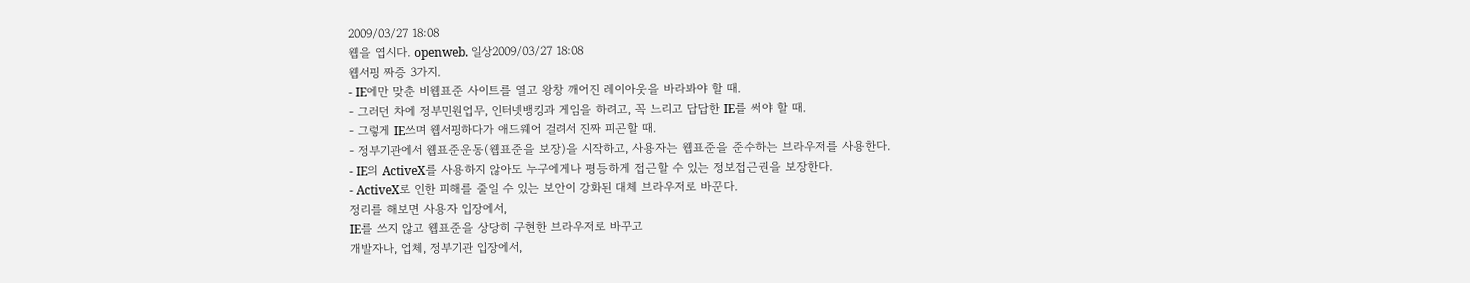2009/03/27 18:08
웹을 엽시다. openweb. 일상2009/03/27 18:08
웹서핑 짜증 3가지.
- IE에만 맞춘 비웹표준 사이트를 열고 왕창 깨어진 레이아웃을 바라봐야 할 때.
- 그러던 차에 정부민원업무, 인터넷뱅킹과 게임을 하려고, 꼭 느리고 답답한 IE를 써야 할 때.
- 그렇게 IE쓰며 웹서핑하다가 애드웨어 걸려서 진짜 피곤할 때.
- 정부기관에서 웹표준운동(웹표준을 보장)을 시작하고, 사용자는 웹표준을 준수하는 브라우저를 사용한다.
- IE의 ActiveX를 사용하지 않아도 누구에게나 평등하게 접근할 수 있는 정보접근권을 보장한다.
- ActiveX로 인한 피해를 줄일 수 있는 보안이 강화된 대체 브라우저로 바꾼다.
정리를 해보면 사용자 입장에서,
IE를 쓰지 않고 웹표준을 상당히 구현한 브라우저로 바꾸고
개발자나, 업체, 정부기관 입장에서,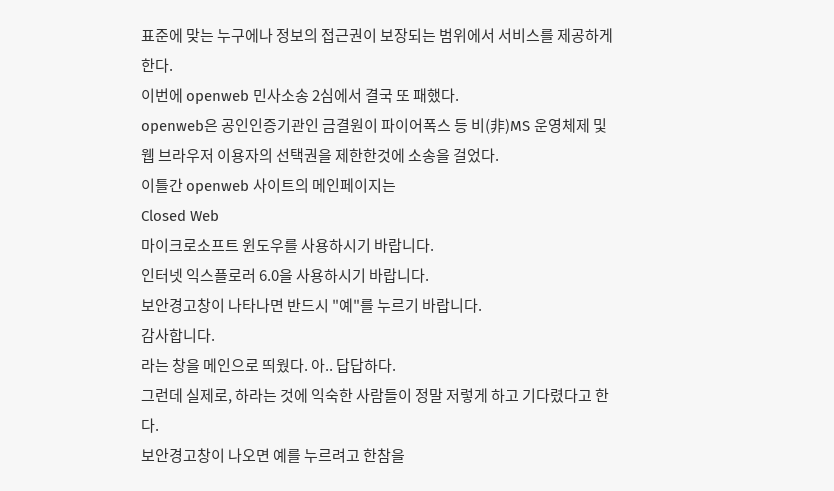표준에 맞는 누구에나 정보의 접근권이 보장되는 범위에서 서비스를 제공하게 한다.
이번에 openweb 민사소송 2심에서 결국 또 패했다.
openweb은 공인인증기관인 금결원이 파이어폭스 등 비(非)MS 운영체제 및 웹 브라우저 이용자의 선택권을 제한한것에 소송을 걸었다.
이틀간 openweb 사이트의 메인페이지는
Closed Web
마이크로소프트 윈도우를 사용하시기 바랍니다.
인터넷 익스플로러 6.0을 사용하시기 바랍니다.
보안경고창이 나타나면 반드시 "예"를 누르기 바랍니다.
감사합니다.
라는 창을 메인으로 띄웠다. 아.. 답답하다.
그런데 실제로, 하라는 것에 익숙한 사람들이 정말 저렇게 하고 기다렸다고 한다.
보안경고창이 나오면 예를 누르려고 한참을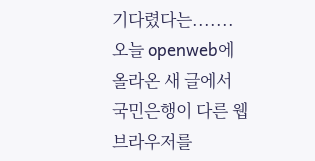기다렸다는.......
오늘 openweb에 올라온 새 글에서 국민은행이 다른 웹브라우저를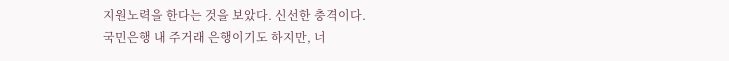지원노력을 한다는 것을 보았다. 신선한 충격이다.
국민은행 내 주거래 은행이기도 하지만, 너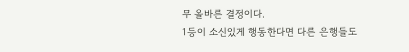무 올바른 결정이다.
1등이 소신있게 행동한다면 다른 은행들도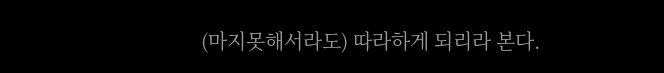(마지못해서라도) 따라하게 되리라 본다.